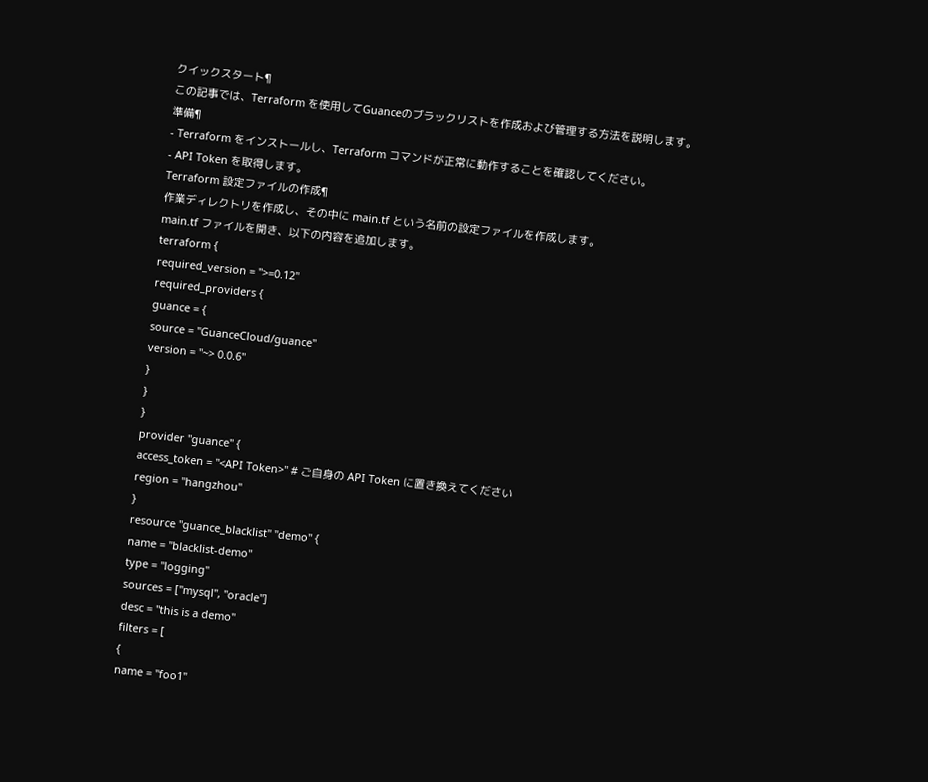クイックスタート¶
この記事では、Terraform を使用してGuanceのブラックリストを作成および管理する方法を説明します。
準備¶
- Terraform をインストールし、Terraform コマンドが正常に動作することを確認してください。
- API Token を取得します。
Terraform 設定ファイルの作成¶
作業ディレクトリを作成し、その中に main.tf という名前の設定ファイルを作成します。
main.tf ファイルを開き、以下の内容を追加します。
terraform {
required_version = ">=0.12"
required_providers {
guance = {
source = "GuanceCloud/guance"
version = "~> 0.0.6"
}
}
}
provider "guance" {
access_token = "<API Token>" # ご自身の API Token に置き換えてください
region = "hangzhou"
}
resource "guance_blacklist" "demo" {
name = "blacklist-demo"
type = "logging"
sources = ["mysql", "oracle"]
desc = "this is a demo"
filters = [
{
name = "foo1"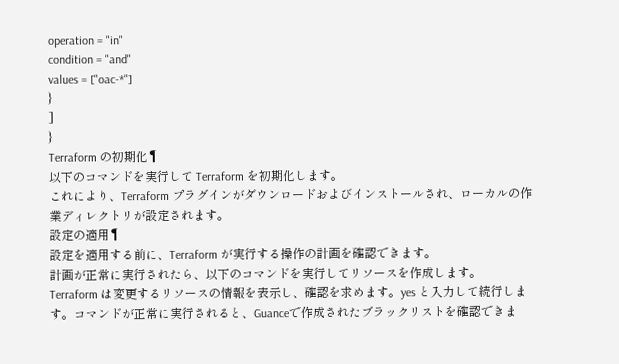operation = "in"
condition = "and"
values = ["oac-*"]
}
]
}
Terraform の初期化¶
以下のコマンドを実行して Terraform を初期化します。
これにより、Terraform プラグインがダウンロードおよびインストールされ、ローカルの作業ディレクトリが設定されます。
設定の適用¶
設定を適用する前に、Terraform が実行する操作の計画を確認できます。
計画が正常に実行されたら、以下のコマンドを実行してリソースを作成します。
Terraform は変更するリソースの情報を表示し、確認を求めます。yes と入力して続行します。コマンドが正常に実行されると、Guanceで作成されたブラックリストを確認できま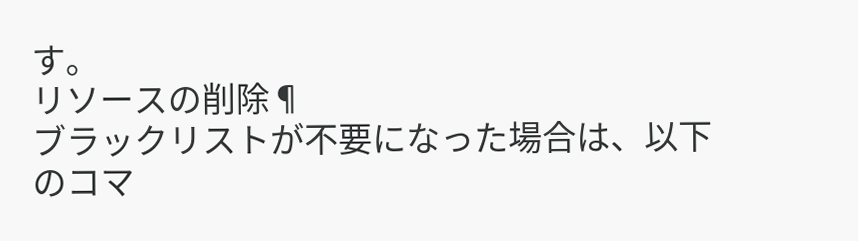す。
リソースの削除¶
ブラックリストが不要になった場合は、以下のコマ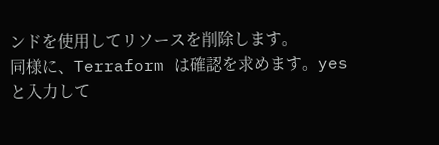ンドを使用してリソースを削除します。
同様に、Terraform は確認を求めます。yes と入力して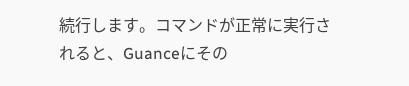続行します。コマンドが正常に実行されると、Guanceにその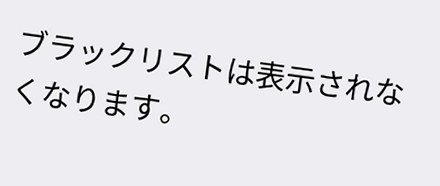ブラックリストは表示されなくなります。